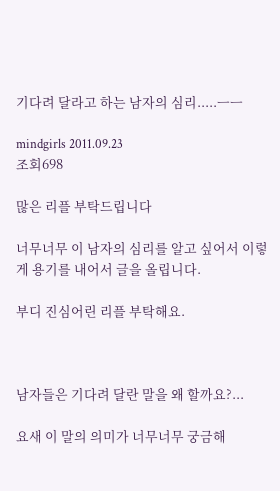기다려 달라고 하는 남자의 심리.....ㅡㅡ

mindgirls 2011.09.23
조회698

많은 리플 부탁드립니다

너무너무 이 남자의 심리를 알고 싶어서 이렇게 용기를 내어서 글을 올립니다.

부디 진심어린 리플 부탁해요.



남자들은 기다려 달란 말을 왜 할까요?...

요새 이 말의 의미가 너무너무 궁금해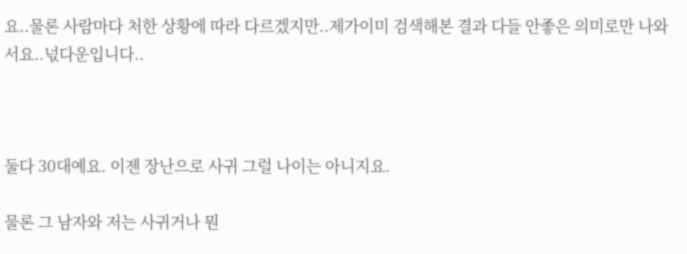요..물론 사람마다 처한 상황에 따라 다르겠지만..제가이미 검색해본 결과 다들 안좋은 의미로만 나와서요..넋다운입니다..



둘다 30대예요. 이젠 장난으로 사귀 그럴 나이는 아니지요.

물론 그 남자와 저는 사귀거나 뭔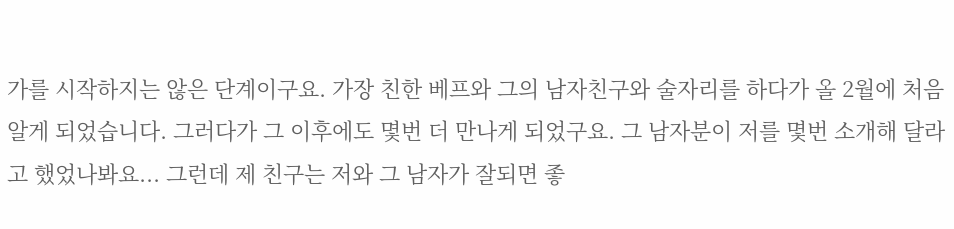가를 시작하지는 않은 단계이구요. 가장 친한 베프와 그의 남자친구와 술자리를 하다가 올 2월에 처음 알게 되었습니다. 그러다가 그 이후에도 몇번 더 만나게 되었구요. 그 남자분이 저를 몇번 소개해 달라고 했었나봐요... 그런데 제 친구는 저와 그 남자가 잘되면 좋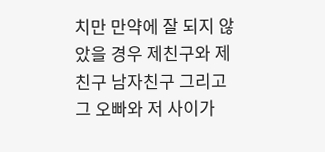치만 만약에 잘 되지 않았을 경우 제친구와 제친구 남자친구 그리고 그 오빠와 저 사이가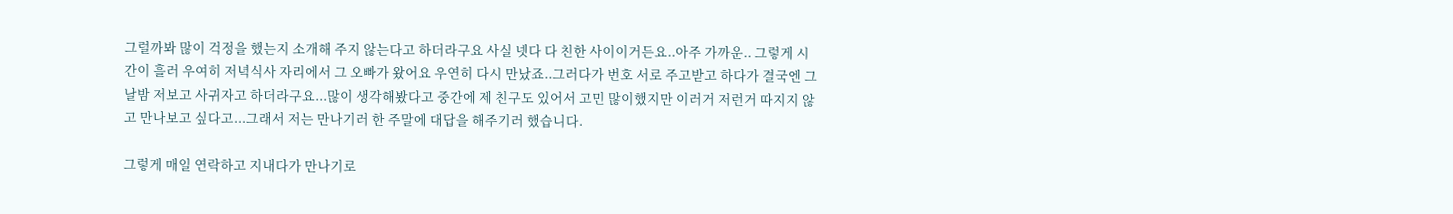그럴까봐 많이 걱정을 했는지 소개해 주지 않는다고 하더라구요 사실 넷다 다 친한 사이이거든요..아주 가까운.. 그렇게 시간이 흘러 우여히 저녁식사 자리에서 그 오빠가 왔어요 우연히 다시 만났죠..그러다가 번호 서로 주고받고 하다가 결국엔 그날밤 저보고 사귀자고 하더라구요...많이 생각해봤다고 중간에 제 친구도 있어서 고민 많이했지만 이러거 저런거 따지지 않고 만나보고 싶다고...그래서 저는 만나기러 한 주말에 대답을 해주기러 했습니다.

그렇게 매일 연락하고 지내다가 만나기로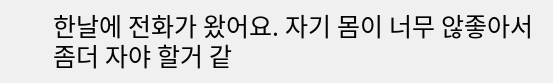한날에 전화가 왔어요. 자기 몸이 너무 않좋아서 좀더 자야 할거 같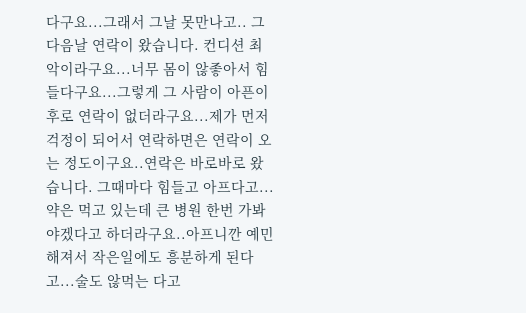다구요...그래서 그날 못만나고.. 그다음날 연락이 왔습니다. 컨디션 최악이라구요...너무 몸이 않좋아서 힘들다구요...그렇게 그 사람이 아픈이후로 연락이 없더라구요...제가 먼저 걱정이 되어서 연락하면은 연락이 오는 정도이구요..연락은 바로바로 왔습니다. 그때마다 힘들고 아프다고...약은 먹고 있는데 큰 병원 한번 가봐야겠다고 하더라구요..아프니깐 예민해져서 작은일에도 흥분하게 된다고...술도 않먹는 다고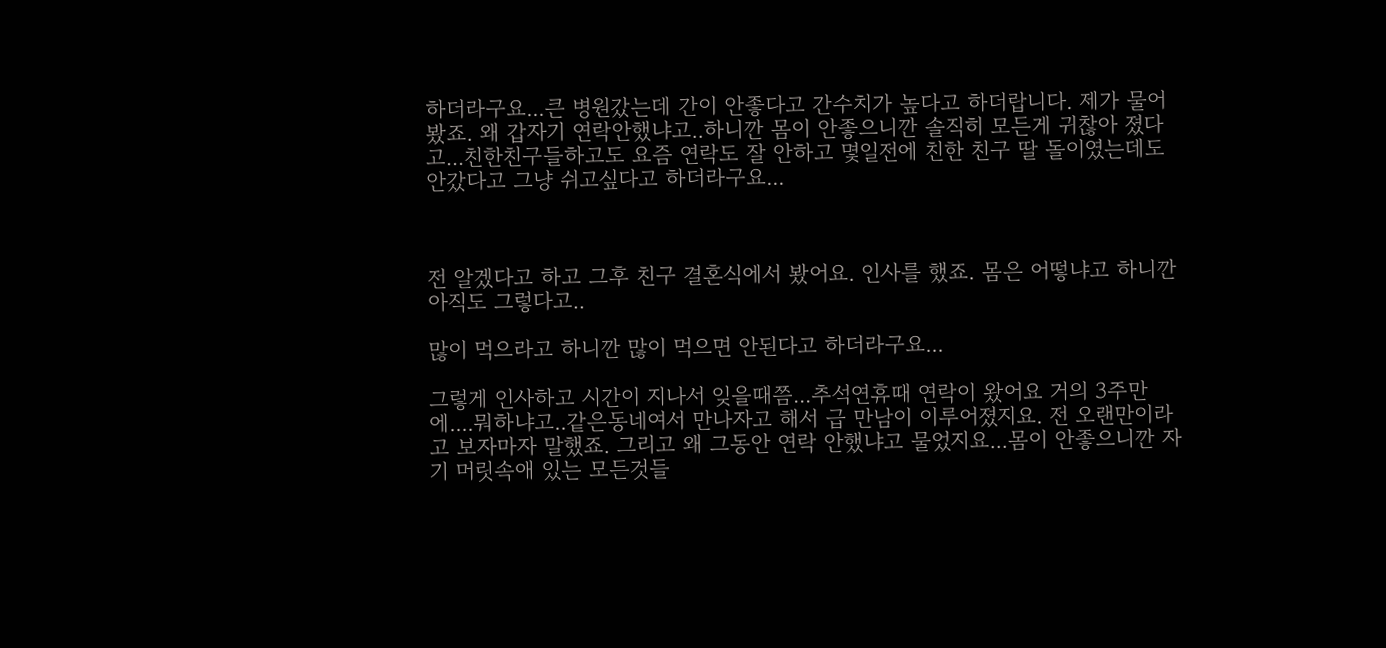하더라구요...큰 병원갔는데 간이 안좋다고 간수치가 높다고 하더랍니다. 제가 물어봤죠. 왜 갑자기 연락안했냐고..하니깐 몸이 안좋으니깐 솔직히 모든게 귀찮아 졌다고...친한친구들하고도 요즘 연락도 잘 안하고 몇일전에 친한 친구 딸 돌이였는데도 안갔다고 그냥 쉬고싶다고 하더라구요...



전 알겠다고 하고 그후 친구 결혼식에서 봤어요. 인사를 했죠. 몸은 어떻냐고 하니깐 아직도 그렇다고..

많이 먹으라고 하니깐 많이 먹으면 안된다고 하더라구요...

그렇게 인사하고 시간이 지나서 잊을때쯤...추석연휴때 연락이 왔어요 거의 3주만에....뭐하냐고..같은동네여서 만나자고 해서 급 만남이 이루어졌지요. 전 오랜만이라고 보자마자 말했죠. 그리고 왜 그동안 연락 안했냐고 물었지요...몸이 안좋으니깐 자기 머릿속애 있는 모든것들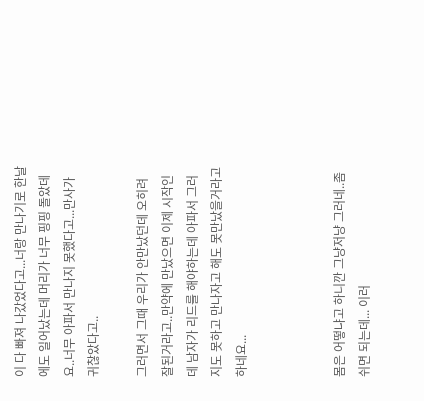이 다 빠져 나갔었다고...너랑 만나기로 한날에도 일어났는데 머리가 너무 핑핑 돌았데요..너무 아파서 만나지 못했다고...만사가 귀찮았다고..

그러면서 그때 우리가 안만났던데 오히려 잘된거라고..만약에 만났으면 이제 시작인데 남자가 리드를 해야하는데 아파서 그러지도 못하고 만나자고 해도 못만났을거라고 하네요...



몸은 어떻냐고 하니깐 그냥저냥 그러네..좀 쉬면 되는데... 이러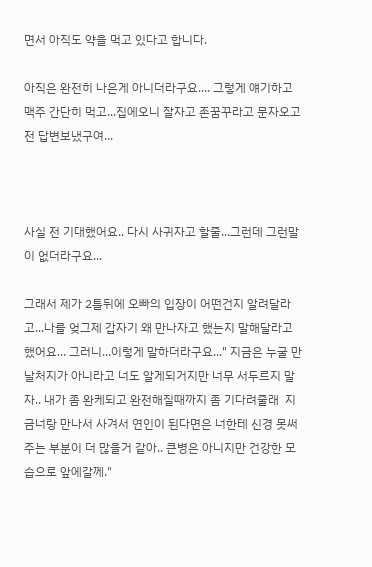면서 아직도 약을 먹고 있다고 합니다.

아직은 완전히 나은게 아니더라구요.... 그렇게 얘기하고 맥주 간단히 먹고...집에오니 잘자고 존꿈꾸라고 문자오고 전 답변보냈구여...



사실 전 기대했어요.. 다시 사귀자고 할줄...그런데 그런말이 없더라구요...

그래서 제가 2틀뒤에 오빠의 입장이 어떤건지 알려달라고...나를 엊그제 갑자기 왜 만나자고 했는지 말해달라고 했어요... 그러니...이렇게 말하더라구요..." 지금은 누굴 만날처지가 아니라고 너도 알게되거지만 너무 서두르지 말자.. 내가 좀 완케되고 완전해질때까지 좀 기다려줄래  지금너랑 만나서 사겨서 연인이 된다면은 너한테 신경 못써주는 부분이 더 많을거 같아.. 큰병은 아니지만 건강한 모습으로 앞에갈께."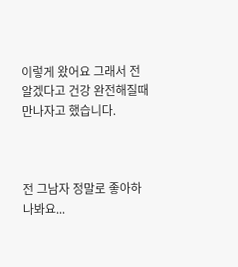이렇게 왔어요 그래서 전 알겠다고 건강 완전해질때 만나자고 했습니다.



전 그남자 정말로 좋아하나봐요...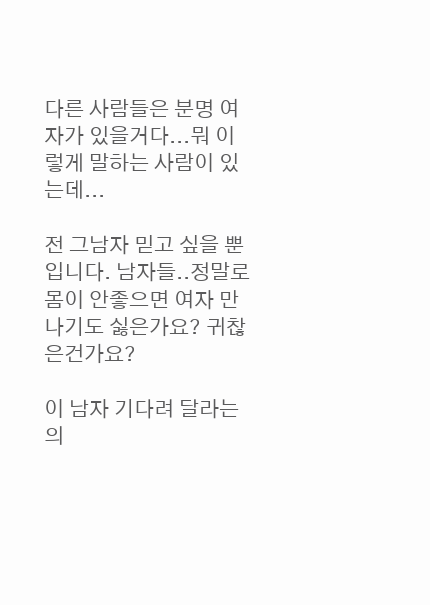다른 사람들은 분명 여자가 있을거다...뭐 이렇게 말하는 사람이 있는데...

전 그남자 믿고 싶을 뿐입니다. 남자들..정말로 몸이 안좋으면 여자 만나기도 싫은가요? 귀찮은건가요?

이 남자 기다려 달라는 의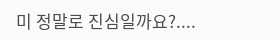미 정말로 진심일까요?....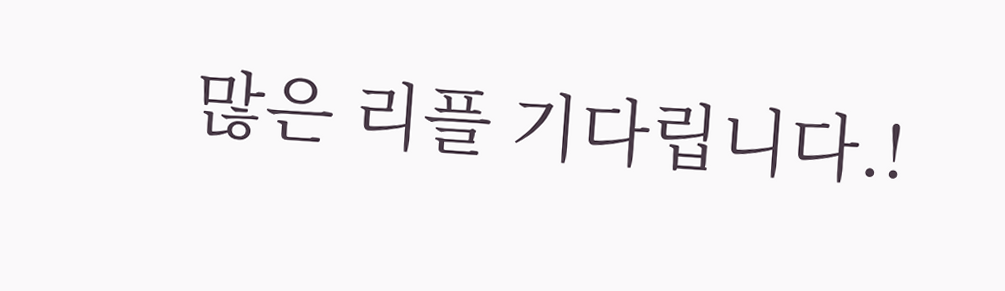많은 리플 기다립니다.!